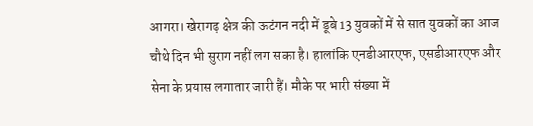आगरा। खेरागढ़ क्षेत्र की ऊटंगन नदी में डूबे 13 युवकों में से सात युवकों का आज चौथे दिन भी सुराग नहीं लग सका है। हालांकि एनडीआरएफ, एसडीआरएफ और सेना के प्रयास लगातार जारी हैं। मौके पर भारी संख्या में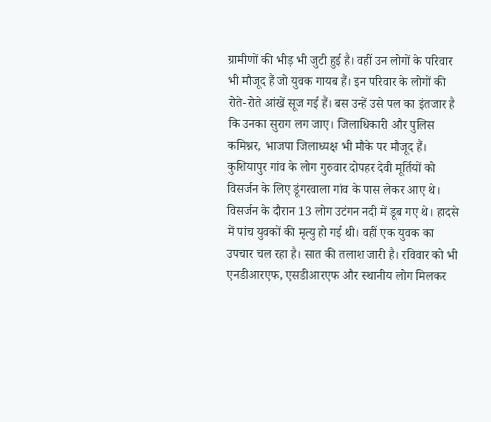ग्रामीणों की भीड़ भी जुटी हुई है। वहीं उन लोगों के परिवार भी मौजूद हैं जो युवक गायब हैं। इन परिवार के लोगों की रोते-रोते आंखें सूज गई हैं। बस उन्हें उसे पल का इंतजार है कि उनका सुराग लग जाए। जिलाधिकारी और पुलिस कमिश्नर, भाजपा जिलाध्यक्ष भी मौके पर मौजूद हैं।
कुशियापुर गांव के लोग गुरुवार दोपहर देवी मूर्तियों को विसर्जन के लिए डूंगरवाला गांव के पास लेकर आए थे। विसर्जन के दौरान 13 लोग उटंगन नदी में डूब गए थे। हादसे में पांच युवकों की मृत्यु हो गई थी। वहीं एक युवक का उपचार चल रहा है। सात की तलाश जारी है। रविवार को भी एनडीआरएफ, एसडीआरएफ और स्थानीय लोग मिलकर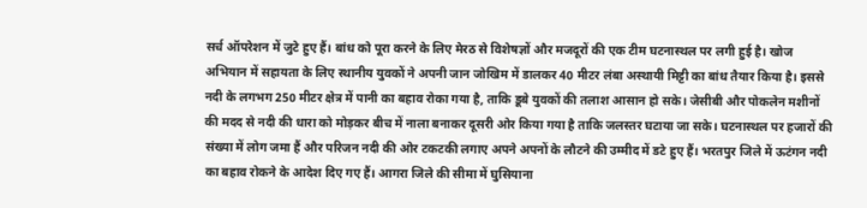सर्च ऑपरेशन में जुटे हुए हैं। बांध को पूरा करने के लिए मेरठ से विशेषज्ञों और मजदूरों की एक टीम घटनास्थल पर लगी हुई है। खोज अभियान में सहायता के लिए स्थानीय युवकों ने अपनी जान जोखिम में डालकर 40 मीटर लंबा अस्थायी मिट्टी का बांध तैयार किया है। इससे नदी के लगभग 250 मीटर क्षेत्र में पानी का बहाव रोका गया है, ताकि डूबे युवकों की तलाश आसान हो सके। जेसीबी और पोकलेन मशीनों की मदद से नदी की धारा को मोड़कर बीच में नाला बनाकर दूसरी ओर किया गया है ताकि जलस्तर घटाया जा सके। घटनास्थल पर हजारों की संख्या में लोग जमा हैं और परिजन नदी की ओर टकटकी लगाए अपने अपनों के लौटने की उम्मीद में डटे हुए हैं। भरतपुर जिले में ऊटंगन नदी का बहाव रोकने के आदेश दिए गए हैं। आगरा जिले की सीमा में घुसियाना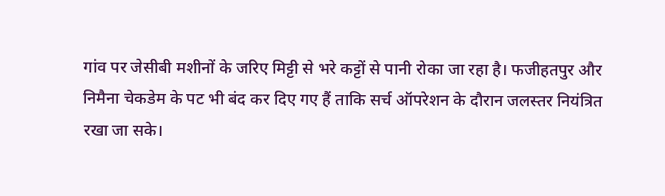गांव पर जेसीबी मशीनों के जरिए मिट्टी से भरे कट्टों से पानी रोका जा रहा है। फजीहतपुर और निमैना चेकडेम के पट भी बंद कर दिए गए हैं ताकि सर्च ऑपरेशन के दौरान जलस्तर नियंत्रित रखा जा सके।